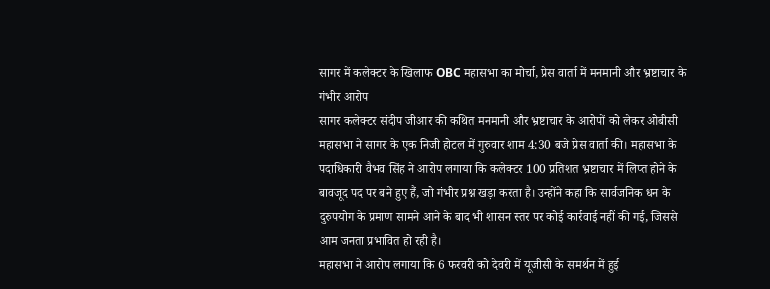सागर में कलेक्टर के खिलाफ OBC महासभा का मोर्चा, प्रेस वार्ता में मनमानी और भ्रष्टाचार के गंभीर आरोप
सागर कलेक्टर संदीप जीआर की कथित मनमानी और भ्रष्टाचार के आरोपों को लेकर ओबीसी महासभा ने सागर के एक निजी होटल में गुरुवार शाम 4:30 बजे प्रेस वार्ता की। महासभा के पदाधिकारी वैभव सिंह ने आरोप लगाया कि कलेक्टर 100 प्रतिशत भ्रष्टाचार में लिप्त होने के बावजूद पद पर बने हुए हैं, जो गंभीर प्रश्न खड़ा करता है। उन्होंने कहा कि सार्वजनिक धन के दुरुपयोग के प्रमाण सामने आने के बाद भी शासन स्तर पर कोई कार्रवाई नहीं की गई, जिससे आम जनता प्रभावित हो रही है।
महासभा ने आरोप लगाया कि 6 फरवरी को देवरी में यूजीसी के समर्थन में हुई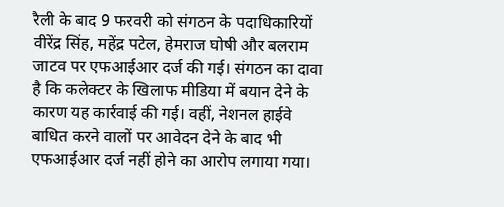रैली के बाद 9 फरवरी को संगठन के पदाधिकारियों वीरेंद्र सिंह, महेंद्र पटेल, हेमराज घोषी और बलराम जाटव पर एफआईआर दर्ज की गई। संगठन का दावा है कि कलेक्टर के खिलाफ मीडिया में बयान देने के कारण यह कार्रवाई की गई। वहीं, नेशनल हाईवे बाधित करने वालों पर आवेदन देने के बाद भी एफआईआर दर्ज नहीं होने का आरोप लगाया गया।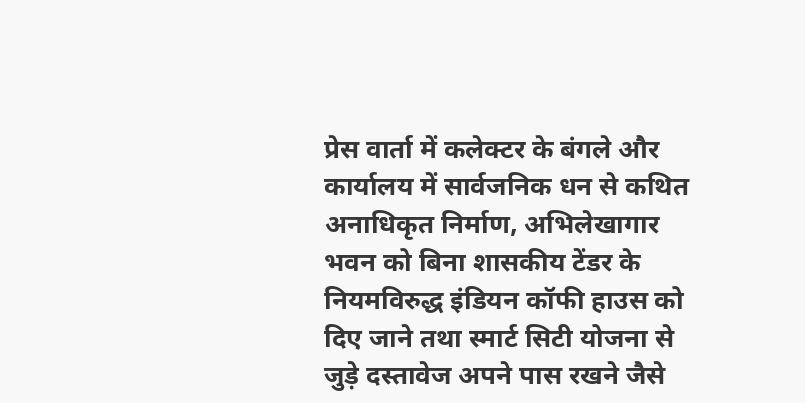प्रेस वार्ता में कलेक्टर के बंगले और कार्यालय में सार्वजनिक धन से कथित अनाधिकृत निर्माण, अभिलेखागार भवन को बिना शासकीय टेंडर के नियमविरुद्ध इंडियन कॉफी हाउस को दिए जाने तथा स्मार्ट सिटी योजना से जुड़े दस्तावेज अपने पास रखने जैसे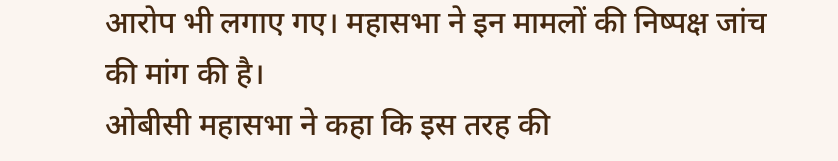आरोप भी लगाए गए। महासभा ने इन मामलों की निष्पक्ष जांच की मांग की है।
ओबीसी महासभा ने कहा कि इस तरह की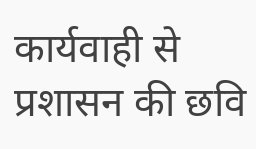कार्यवाही से प्रशासन की छवि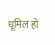धूमिल हो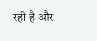रही है और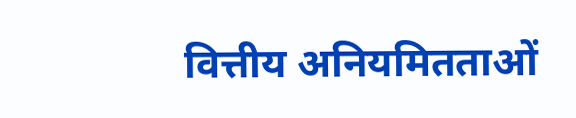वित्तीय अनियमितताओं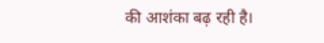की आशंका बढ़ रही है।